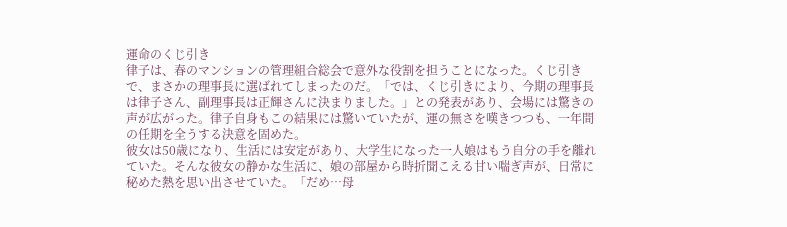運命のくじ引き
律子は、春のマンションの管理組合総会で意外な役割を担うことになった。くじ引きで、まさかの理事長に選ばれてしまったのだ。「では、くじ引きにより、今期の理事長は律子さん、副理事長は正輝さんに決まりました。」との発表があり、会場には驚きの声が広がった。律子自身もこの結果には驚いていたが、運の無さを嘆きつつも、一年間の任期を全うする決意を固めた。
彼女は50歳になり、生活には安定があり、大学生になった一人娘はもう自分の手を離れていた。そんな彼女の静かな生活に、娘の部屋から時折聞こえる甘い喘ぎ声が、日常に秘めた熱を思い出させていた。「だめ…母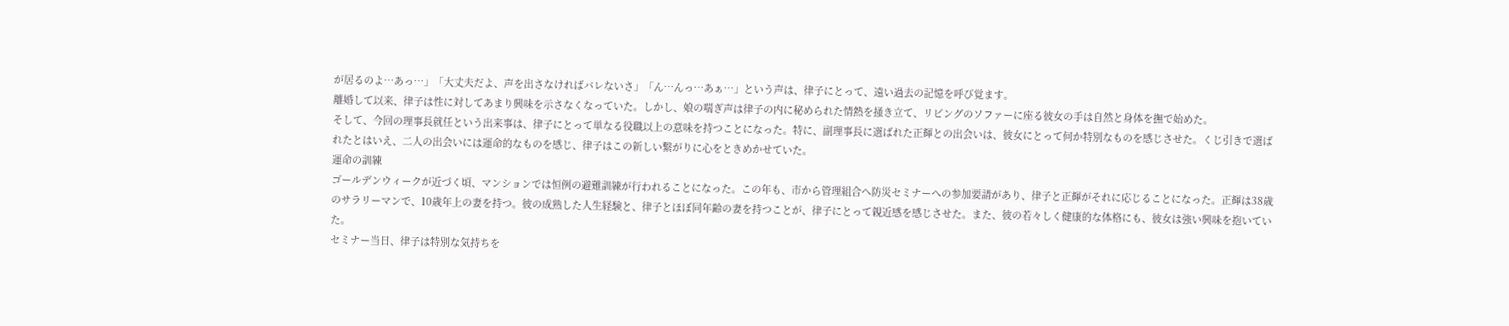が居るのよ…あっ…」「大丈夫だよ、声を出さなければバレないさ」「ん…んっ…あぁ…」という声は、律子にとって、遠い過去の記憶を呼び覚ます。
離婚して以来、律子は性に対してあまり興味を示さなくなっていた。しかし、娘の喘ぎ声は律子の内に秘められた情熱を掻き立て、リビングのソファーに座る彼女の手は自然と身体を撫で始めた。
そして、今回の理事長就任という出来事は、律子にとって単なる役職以上の意味を持つことになった。特に、副理事長に選ばれた正輝との出会いは、彼女にとって何か特別なものを感じさせた。くじ引きで選ばれたとはいえ、二人の出会いには運命的なものを感じ、律子はこの新しい繋がりに心をときめかせていた。
運命の訓練
ゴールデンウィークが近づく頃、マンションでは恒例の避難訓練が行われることになった。この年も、市から管理組合へ防災セミナーへの参加要請があり、律子と正輝がそれに応じることになった。正輝は38歳のサラリーマンで、10歳年上の妻を持つ。彼の成熟した人生経験と、律子とほぼ同年齢の妻を持つことが、律子にとって親近感を感じさせた。また、彼の若々しく健康的な体格にも、彼女は強い興味を抱いていた。
セミナー当日、律子は特別な気持ちを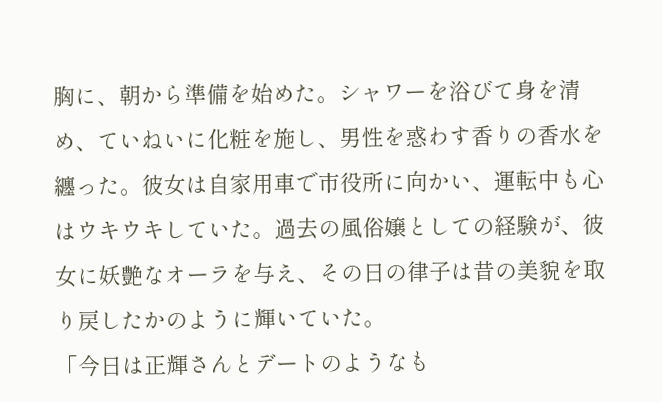胸に、朝から準備を始めた。シャワーを浴びて身を清め、ていねいに化粧を施し、男性を惑わす香りの香水を纏った。彼女は自家用車で市役所に向かい、運転中も心はウキウキしていた。過去の風俗嬢としての経験が、彼女に妖艶なオーラを与え、その日の律子は昔の美貌を取り戻したかのように輝いていた。
「今日は正輝さんとデートのようなも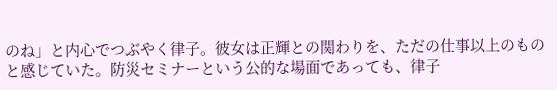のね」と内心でつぶやく律子。彼女は正輝との関わりを、ただの仕事以上のものと感じていた。防災セミナーという公的な場面であっても、律子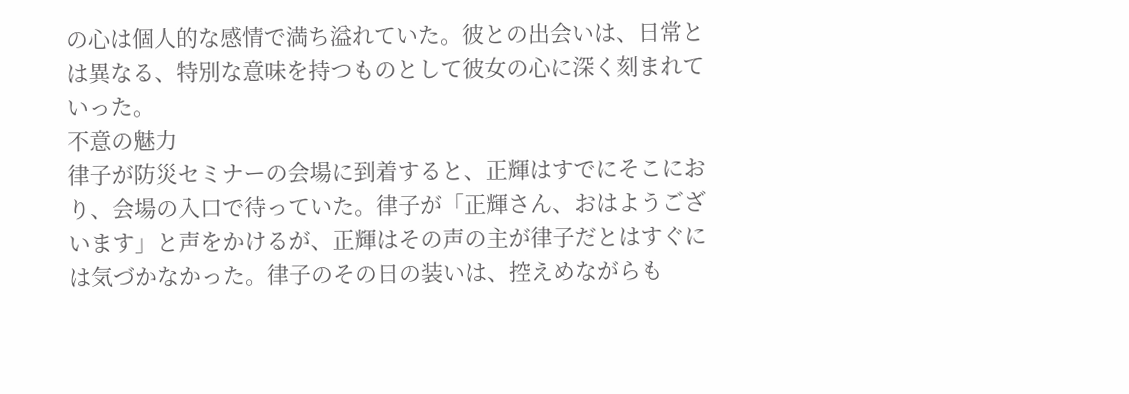の心は個人的な感情で満ち溢れていた。彼との出会いは、日常とは異なる、特別な意味を持つものとして彼女の心に深く刻まれていった。
不意の魅力
律子が防災セミナーの会場に到着すると、正輝はすでにそこにおり、会場の入口で待っていた。律子が「正輝さん、おはようございます」と声をかけるが、正輝はその声の主が律子だとはすぐには気づかなかった。律子のその日の装いは、控えめながらも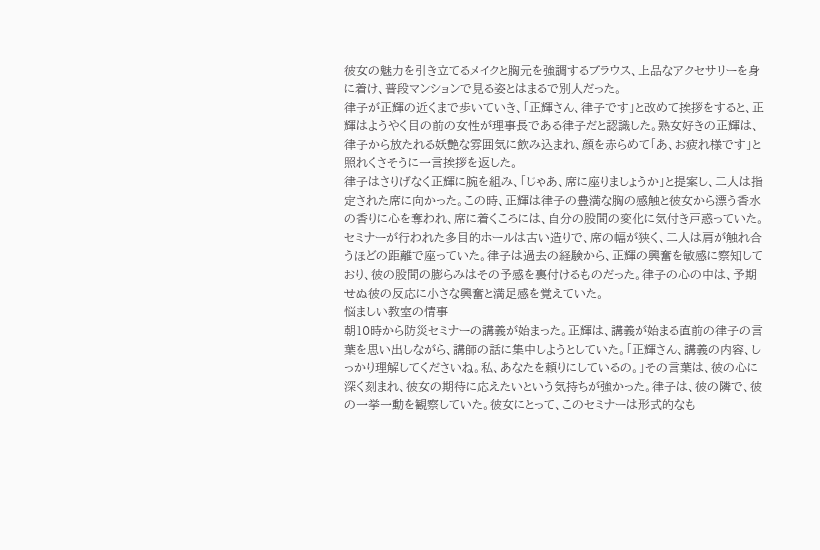彼女の魅力を引き立てるメイクと胸元を強調するブラウス、上品なアクセサリーを身に着け、普段マンションで見る姿とはまるで別人だった。
律子が正輝の近くまで歩いていき、「正輝さん、律子です」と改めて挨拶をすると、正輝はようやく目の前の女性が理事長である律子だと認識した。熟女好きの正輝は、律子から放たれる妖艶な雰囲気に飲み込まれ、顔を赤らめて「あ、お疲れ様です」と照れくさそうに一言挨拶を返した。
律子はさりげなく正輝に腕を組み、「じゃあ、席に座りましょうか」と提案し、二人は指定された席に向かった。この時、正輝は律子の豊満な胸の感触と彼女から漂う香水の香りに心を奪われ、席に着くころには、自分の股間の変化に気付き戸惑っていた。
セミナーが行われた多目的ホールは古い造りで、席の幅が狭く、二人は肩が触れ合うほどの距離で座っていた。律子は過去の経験から、正輝の興奮を敏感に察知しており、彼の股間の膨らみはその予感を裏付けるものだった。律子の心の中は、予期せぬ彼の反応に小さな興奮と満足感を覚えていた。
悩ましい教室の情事
朝10時から防災セミナーの講義が始まった。正輝は、講義が始まる直前の律子の言葉を思い出しながら、講師の話に集中しようとしていた。「正輝さん、講義の内容、しっかり理解してくださいね。私、あなたを頼りにしているの。」その言葉は、彼の心に深く刻まれ、彼女の期待に応えたいという気持ちが強かった。律子は、彼の隣で、彼の一挙一動を観察していた。彼女にとって、このセミナーは形式的なも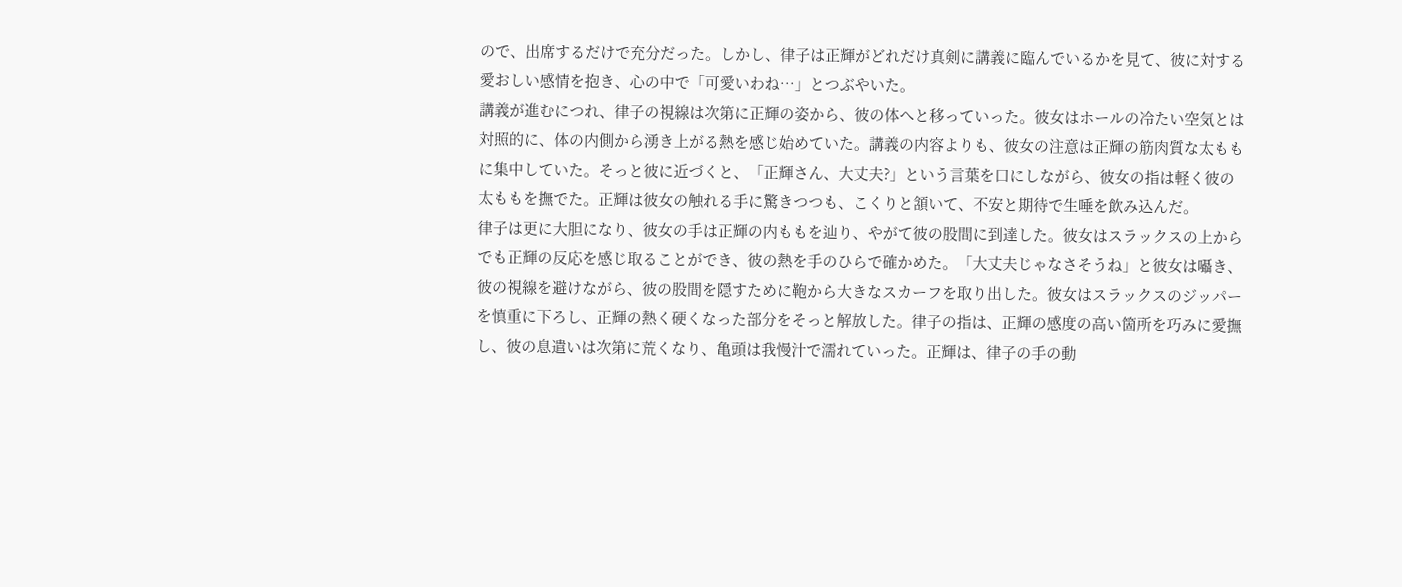ので、出席するだけで充分だった。しかし、律子は正輝がどれだけ真剣に講義に臨んでいるかを見て、彼に対する愛おしい感情を抱き、心の中で「可愛いわね…」とつぶやいた。
講義が進むにつれ、律子の視線は次第に正輝の姿から、彼の体へと移っていった。彼女はホールの冷たい空気とは対照的に、体の内側から湧き上がる熱を感じ始めていた。講義の内容よりも、彼女の注意は正輝の筋肉質な太ももに集中していた。そっと彼に近づくと、「正輝さん、大丈夫?」という言葉を口にしながら、彼女の指は軽く彼の太ももを撫でた。正輝は彼女の触れる手に驚きつつも、こくりと頷いて、不安と期待で生唾を飲み込んだ。
律子は更に大胆になり、彼女の手は正輝の内ももを辿り、やがて彼の股間に到達した。彼女はスラックスの上からでも正輝の反応を感じ取ることができ、彼の熱を手のひらで確かめた。「大丈夫じゃなさそうね」と彼女は囁き、彼の視線を避けながら、彼の股間を隠すために鞄から大きなスカーフを取り出した。彼女はスラックスのジッパーを慎重に下ろし、正輝の熱く硬くなった部分をそっと解放した。律子の指は、正輝の感度の高い箇所を巧みに愛撫し、彼の息遣いは次第に荒くなり、亀頭は我慢汁で濡れていった。正輝は、律子の手の動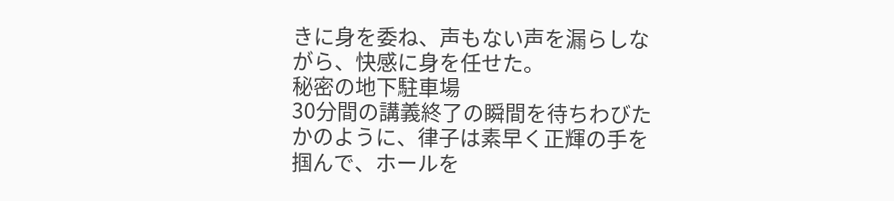きに身を委ね、声もない声を漏らしながら、快感に身を任せた。
秘密の地下駐車場
30分間の講義終了の瞬間を待ちわびたかのように、律子は素早く正輝の手を掴んで、ホールを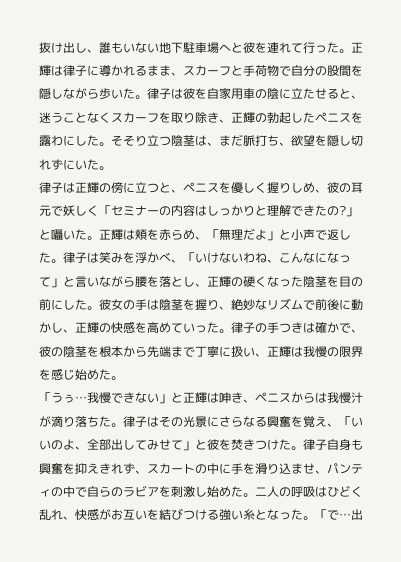抜け出し、誰もいない地下駐車場へと彼を連れて行った。正輝は律子に導かれるまま、スカーフと手荷物で自分の股間を隠しながら歩いた。律子は彼を自家用車の陰に立たせると、迷うことなくスカーフを取り除き、正輝の勃起したペニスを露わにした。そそり立つ陰茎は、まだ脈打ち、欲望を隠し切れずにいた。
律子は正輝の傍に立つと、ペニスを優しく握りしめ、彼の耳元で妖しく「セミナーの内容はしっかりと理解できたの?」と囁いた。正輝は頬を赤らめ、「無理だよ」と小声で返した。律子は笑みを浮かべ、「いけないわね、こんなになって」と言いながら腰を落とし、正輝の硬くなった陰茎を目の前にした。彼女の手は陰茎を握り、絶妙なリズムで前後に動かし、正輝の快感を高めていった。律子の手つきは確かで、彼の陰茎を根本から先端まで丁寧に扱い、正輝は我慢の限界を感じ始めた。
「うぅ…我慢できない」と正輝は呻き、ペニスからは我慢汁が滴り落ちた。律子はその光景にさらなる興奮を覚え、「いいのよ、全部出してみせて」と彼を焚きつけた。律子自身も興奮を抑えきれず、スカートの中に手を滑り込ませ、パンティの中で自らのラビアを刺激し始めた。二人の呼吸はひどく乱れ、快感がお互いを結びつける強い糸となった。「で…出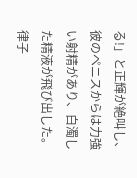る!」と正輝が絶叫し、彼のペニスからは力強い射精があり、白濁した精液が飛び出した。律子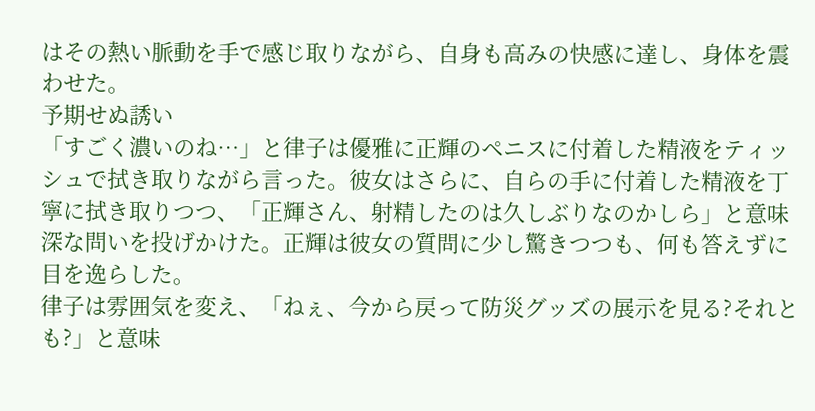はその熱い脈動を手で感じ取りながら、自身も高みの快感に達し、身体を震わせた。
予期せぬ誘い
「すごく濃いのね…」と律子は優雅に正輝のペニスに付着した精液をティッシュで拭き取りながら言った。彼女はさらに、自らの手に付着した精液を丁寧に拭き取りつつ、「正輝さん、射精したのは久しぶりなのかしら」と意味深な問いを投げかけた。正輝は彼女の質問に少し驚きつつも、何も答えずに目を逸らした。
律子は雰囲気を変え、「ねぇ、今から戻って防災グッズの展示を見る?それとも?」と意味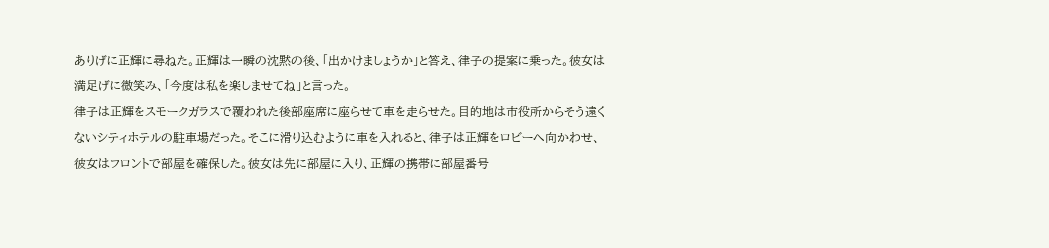ありげに正輝に尋ねた。正輝は一瞬の沈黙の後、「出かけましょうか」と答え、律子の提案に乗った。彼女は満足げに微笑み、「今度は私を楽しませてね」と言った。
律子は正輝をスモークガラスで覆われた後部座席に座らせて車を走らせた。目的地は市役所からそう遠くないシティホテルの駐車場だった。そこに滑り込むように車を入れると、律子は正輝をロビーへ向かわせ、彼女はフロントで部屋を確保した。彼女は先に部屋に入り、正輝の携帯に部屋番号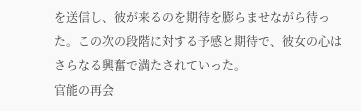を送信し、彼が来るのを期待を膨らませながら待った。この次の段階に対する予感と期待で、彼女の心はさらなる興奮で満たされていった。
官能の再会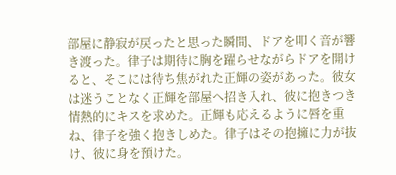部屋に静寂が戻ったと思った瞬間、ドアを叩く音が響き渡った。律子は期待に胸を躍らせながらドアを開けると、そこには待ち焦がれた正輝の姿があった。彼女は迷うことなく正輝を部屋へ招き入れ、彼に抱きつき情熱的にキスを求めた。正輝も応えるように唇を重ね、律子を強く抱きしめた。律子はその抱擁に力が抜け、彼に身を預けた。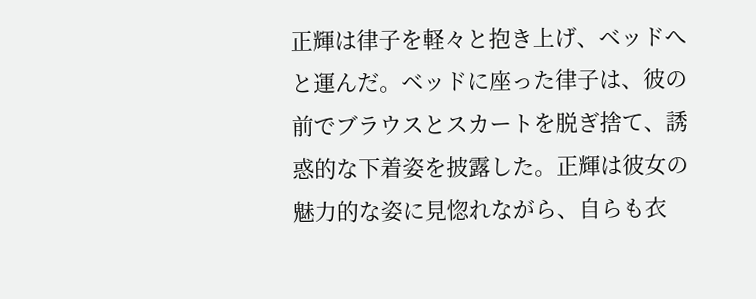正輝は律子を軽々と抱き上げ、ベッドへと運んだ。ベッドに座った律子は、彼の前でブラウスとスカートを脱ぎ捨て、誘惑的な下着姿を披露した。正輝は彼女の魅力的な姿に見惚れながら、自らも衣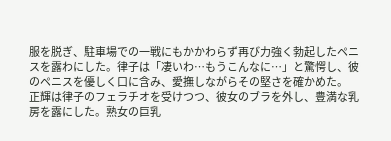服を脱ぎ、駐車場での一戦にもかかわらず再び力強く勃起したペニスを露わにした。律子は「凄いわ…もうこんなに…」と驚愕し、彼のペニスを優しく口に含み、愛撫しながらその堅さを確かめた。
正輝は律子のフェラチオを受けつつ、彼女のブラを外し、豊満な乳房を露にした。熟女の巨乳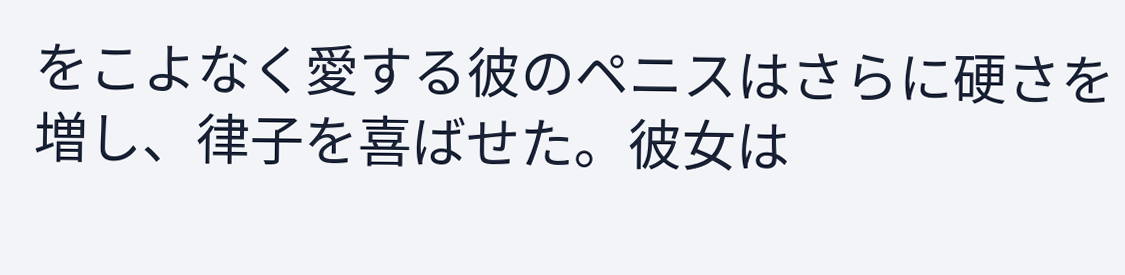をこよなく愛する彼のペニスはさらに硬さを増し、律子を喜ばせた。彼女は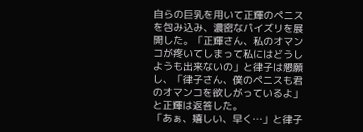自らの巨乳を用いて正輝のペニスを包み込み、濃密なパイズリを展開した。「正輝さん、私のオマンコが疼いてしまって私にはどうしようも出来ないの」と律子は懇願し、「律子さん、僕のペニスも君のオマンコを欲しがっているよ」と正輝は返答した。
「あぁ、嬉しい、早く…」と律子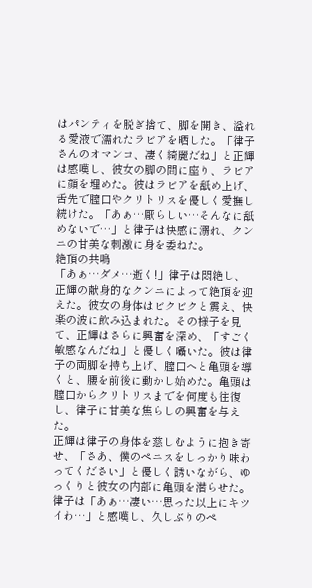はパンティを脱ぎ捨て、脚を開き、溢れる愛液で濡れたラビアを晒した。「律子さんのオマンコ、凄く綺麗だね」と正輝は感嘆し、彼女の脚の間に座り、ラビアに顔を埋めた。彼はラビアを舐め上げ、舌先で膣口やクリトリスを優しく愛撫し続けた。「あぁ…厭らしい…そんなに舐めないで…」と律子は快感に溺れ、クンニの甘美な刺激に身を委ねた。
絶頂の共鳴
「あぁ…ダメ…逝く!」律子は悶絶し、正輝の献身的なクンニによって絶頂を迎えた。彼女の身体はビクビクと震え、快楽の波に飲み込まれた。その様子を見て、正輝はさらに興奮を深め、「すごく敏感なんだね」と優しく囁いた。彼は律子の両脚を持ち上げ、膣口へと亀頭を導くと、腰を前後に動かし始めた。亀頭は膣口からクリトリスまでを何度も往復し、律子に甘美な焦らしの興奮を与えた。
正輝は律子の身体を慈しむように抱き寄せ、「さあ、僕のペニスをしっかり味わってください」と優しく誘いながら、ゆっくりと彼女の内部に亀頭を潜らせた。律子は「あぁ…凄い…思った以上にキツイわ…」と感嘆し、久しぶりのペ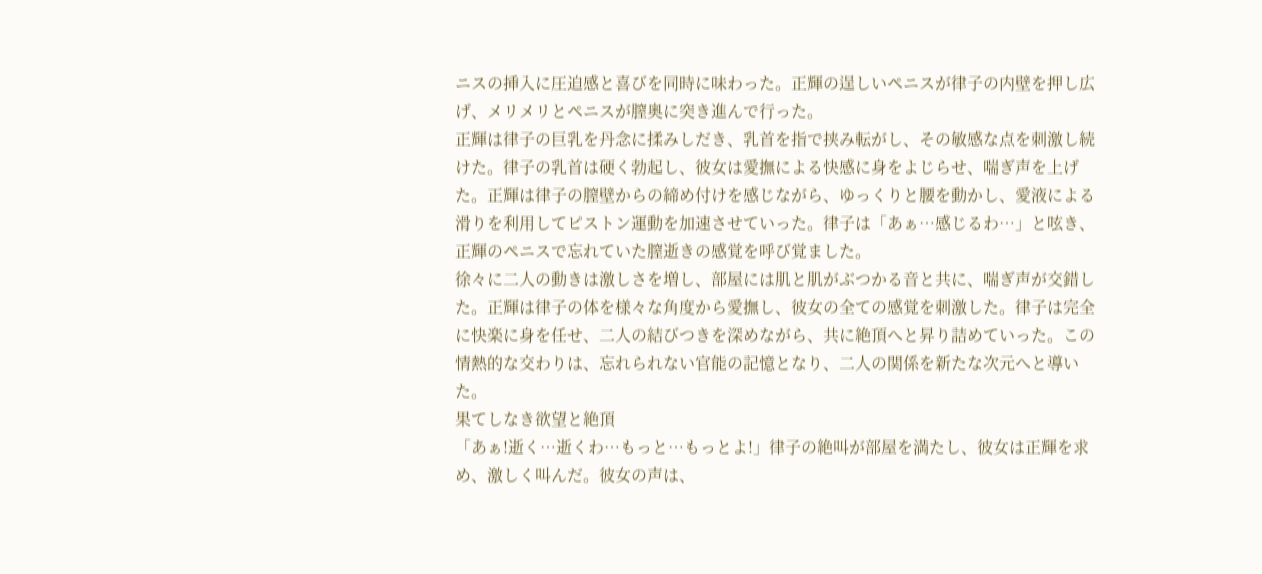ニスの挿入に圧迫感と喜びを同時に味わった。正輝の逞しいペニスが律子の内壁を押し広げ、メリメリとペニスが膣奥に突き進んで行った。
正輝は律子の巨乳を丹念に揉みしだき、乳首を指で挟み転がし、その敏感な点を刺激し続けた。律子の乳首は硬く勃起し、彼女は愛撫による快感に身をよじらせ、喘ぎ声を上げた。正輝は律子の膣壁からの締め付けを感じながら、ゆっくりと腰を動かし、愛液による滑りを利用してピストン運動を加速させていった。律子は「あぁ…感じるわ…」と呟き、正輝のペニスで忘れていた膣逝きの感覚を呼び覚ました。
徐々に二人の動きは激しさを増し、部屋には肌と肌がぶつかる音と共に、喘ぎ声が交錯した。正輝は律子の体を様々な角度から愛撫し、彼女の全ての感覚を刺激した。律子は完全に快楽に身を任せ、二人の結びつきを深めながら、共に絶頂へと昇り詰めていった。この情熱的な交わりは、忘れられない官能の記憶となり、二人の関係を新たな次元へと導いた。
果てしなき欲望と絶頂
「あぁ!逝く…逝くわ…もっと…もっとよ!」律子の絶叫が部屋を満たし、彼女は正輝を求め、激しく叫んだ。彼女の声は、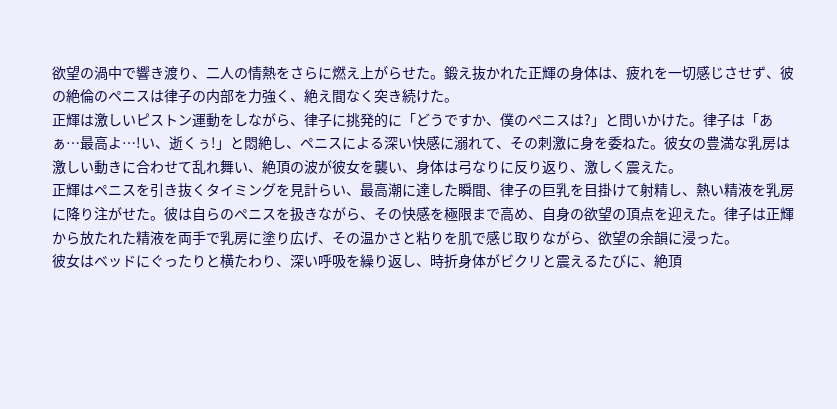欲望の渦中で響き渡り、二人の情熱をさらに燃え上がらせた。鍛え抜かれた正輝の身体は、疲れを一切感じさせず、彼の絶倫のペニスは律子の内部を力強く、絶え間なく突き続けた。
正輝は激しいピストン運動をしながら、律子に挑発的に「どうですか、僕のペニスは?」と問いかけた。律子は「あぁ…最高よ…!い、逝くぅ!」と悶絶し、ペニスによる深い快感に溺れて、その刺激に身を委ねた。彼女の豊満な乳房は激しい動きに合わせて乱れ舞い、絶頂の波が彼女を襲い、身体は弓なりに反り返り、激しく震えた。
正輝はペニスを引き抜くタイミングを見計らい、最高潮に達した瞬間、律子の巨乳を目掛けて射精し、熱い精液を乳房に降り注がせた。彼は自らのペニスを扱きながら、その快感を極限まで高め、自身の欲望の頂点を迎えた。律子は正輝から放たれた精液を両手で乳房に塗り広げ、その温かさと粘りを肌で感じ取りながら、欲望の余韻に浸った。
彼女はベッドにぐったりと横たわり、深い呼吸を繰り返し、時折身体がビクリと震えるたびに、絶頂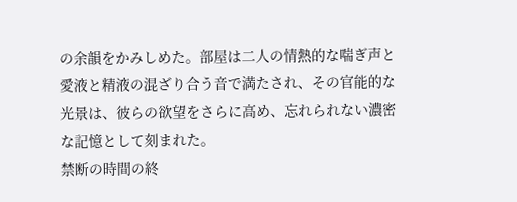の余韻をかみしめた。部屋は二人の情熱的な喘ぎ声と愛液と精液の混ざり合う音で満たされ、その官能的な光景は、彼らの欲望をさらに高め、忘れられない濃密な記憶として刻まれた。
禁断の時間の終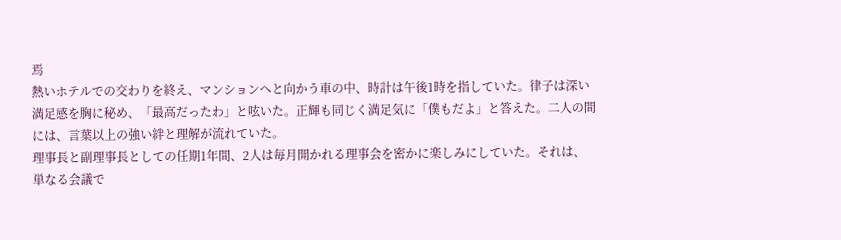焉
熱いホテルでの交わりを終え、マンションへと向かう車の中、時計は午後1時を指していた。律子は深い満足感を胸に秘め、「最高だったわ」と呟いた。正輝も同じく満足気に「僕もだよ」と答えた。二人の間には、言葉以上の強い絆と理解が流れていた。
理事長と副理事長としての任期1年間、2人は毎月開かれる理事会を密かに楽しみにしていた。それは、単なる会議で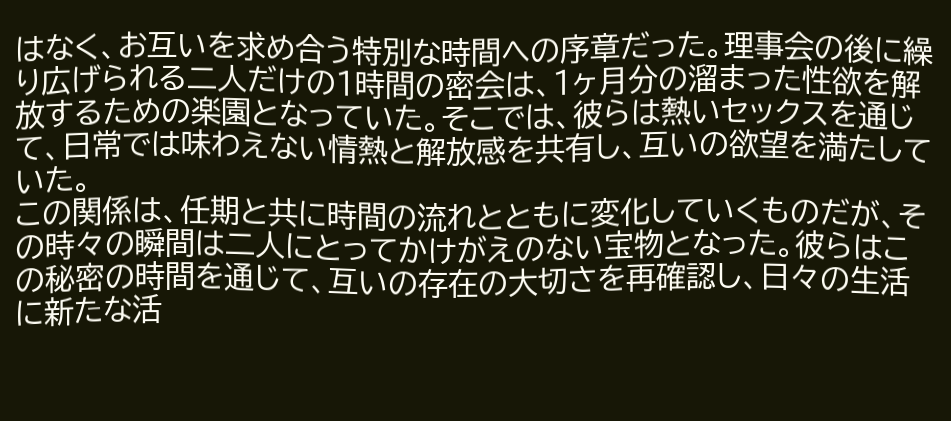はなく、お互いを求め合う特別な時間への序章だった。理事会の後に繰り広げられる二人だけの1時間の密会は、1ヶ月分の溜まった性欲を解放するための楽園となっていた。そこでは、彼らは熱いセックスを通じて、日常では味わえない情熱と解放感を共有し、互いの欲望を満たしていた。
この関係は、任期と共に時間の流れとともに変化していくものだが、その時々の瞬間は二人にとってかけがえのない宝物となった。彼らはこの秘密の時間を通じて、互いの存在の大切さを再確認し、日々の生活に新たな活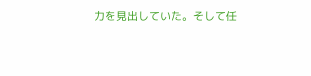力を見出していた。そして任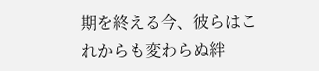期を終える今、彼らはこれからも変わらぬ絆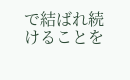で結ばれ続けることを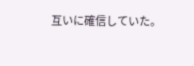互いに確信していた。